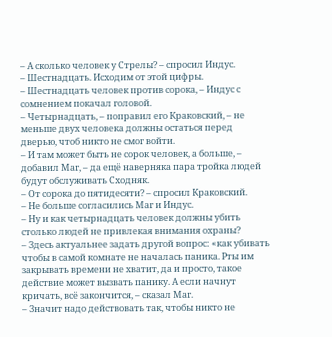– А сколько человек у Стрелы? – спросил Индус.
– Шестнадцать. Исходим от этой цифры.
– Шестнадцать человек против сорока, – Индус с сомнением покачал головой.
– Четырнадцать, – поправил его Краковский, – не меньше двух человека должны остаться перед дверью, чтоб никто не смог войти.
– И там может быть не сорок человек, а больше, – добавил Маг, – да ещё наверняка пара тройка людей будут обслуживать Сходняк.
– От сорока до пятидесяти? – спросил Краковский.
– Не больше согласились Маг и Индус.
– Ну и как четырнадцать человек должны убить столько людей не привлекая внимания охраны?
– Здесь актуальнее задать другой вопрос: «как убивать чтобы в самой комнате не началась паника. Рты им закрывать времени не хватит, да и просто, такое действие может вызвать панику. А если начнут кричать, всё закончится, – сказал Маг.
– Значит надо действовать так, чтобы никто не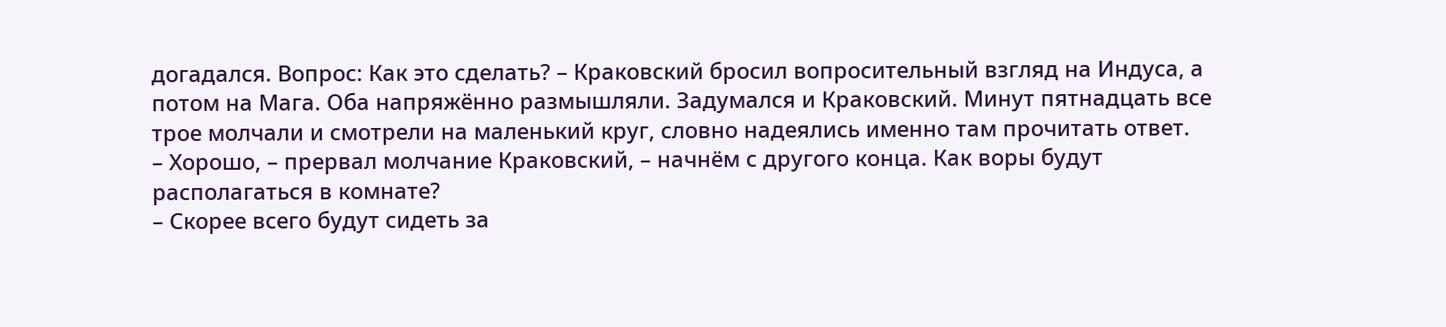догадался. Вопрос: Как это сделать? – Краковский бросил вопросительный взгляд на Индуса, а потом на Мага. Оба напряжённо размышляли. Задумался и Краковский. Минут пятнадцать все трое молчали и смотрели на маленький круг, словно надеялись именно там прочитать ответ.
– Хорошо, – прервал молчание Краковский, – начнём с другого конца. Как воры будут располагаться в комнате?
– Скорее всего будут сидеть за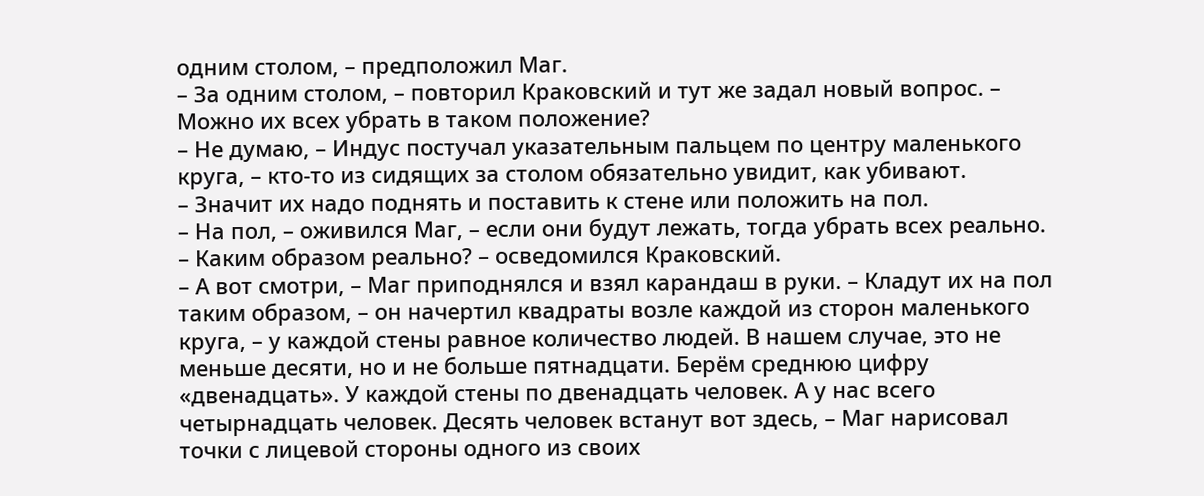одним столом, – предположил Маг.
– За одним столом, – повторил Краковский и тут же задал новый вопрос. – Можно их всех убрать в таком положение?
– Не думаю, – Индус постучал указательным пальцем по центру маленького круга, – кто-то из сидящих за столом обязательно увидит, как убивают.
– Значит их надо поднять и поставить к стене или положить на пол.
– На пол, – оживился Маг, – если они будут лежать, тогда убрать всех реально.
– Каким образом реально? – осведомился Краковский.
– А вот смотри, – Маг приподнялся и взял карандаш в руки. – Кладут их на пол таким образом, – он начертил квадраты возле каждой из сторон маленького круга, – у каждой стены равное количество людей. В нашем случае, это не меньше десяти, но и не больше пятнадцати. Берём среднюю цифру «двенадцать». У каждой стены по двенадцать человек. А у нас всего четырнадцать человек. Десять человек встанут вот здесь, – Маг нарисовал точки с лицевой стороны одного из своих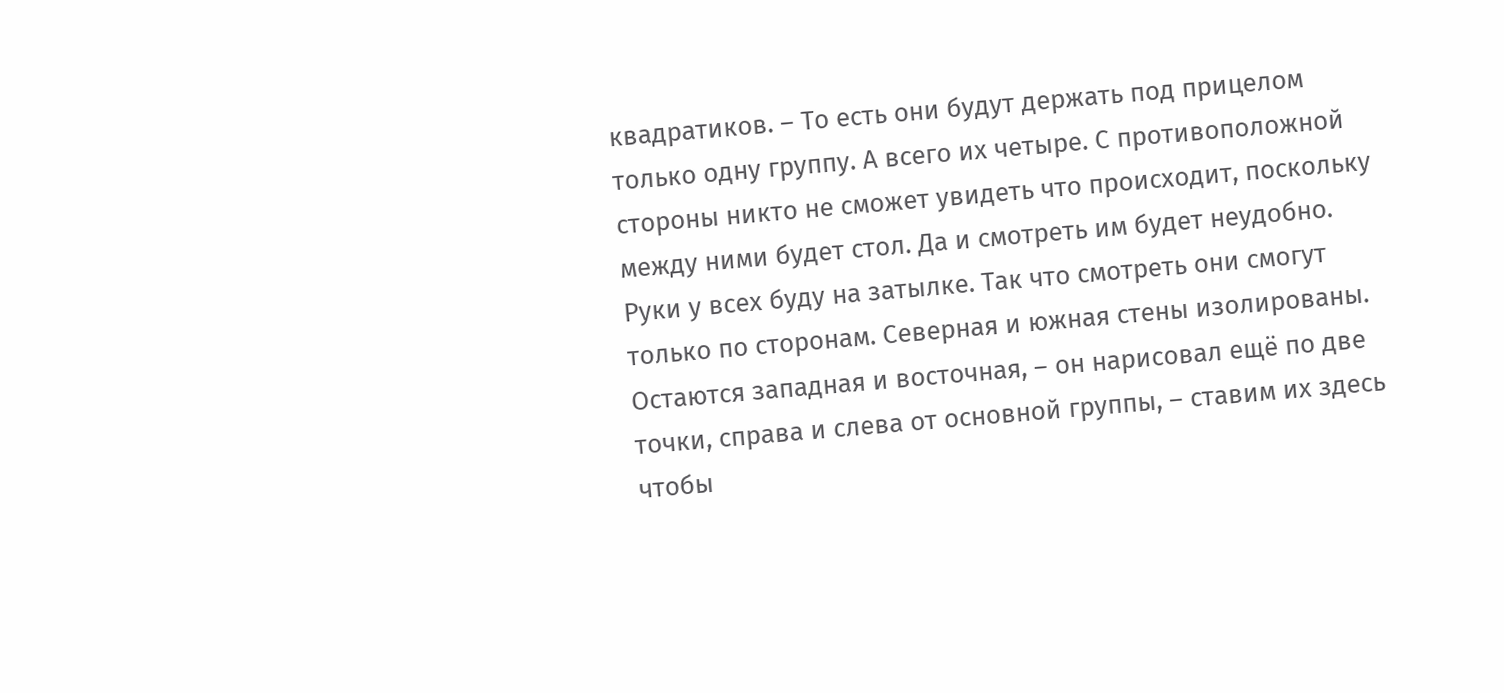квадратиков. – То есть они будут держать под прицелом только одну группу. А всего их четыре. С противоположной стороны никто не сможет увидеть что происходит, поскольку между ними будет стол. Да и смотреть им будет неудобно. Руки у всех буду на затылке. Так что смотреть они смогут только по сторонам. Северная и южная стены изолированы. Остаются западная и восточная, – он нарисовал ещё по две точки, справа и слева от основной группы, – ставим их здесь чтобы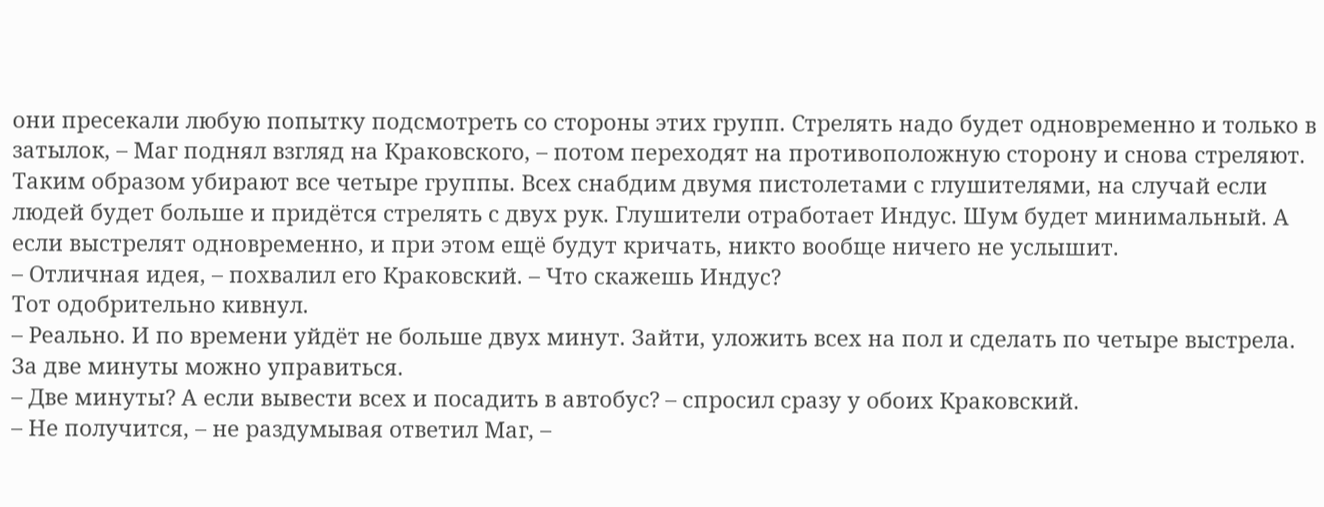они пресекали любую попытку подсмотреть со стороны этих групп. Стрелять надо будет одновременно и только в затылок, – Маг поднял взгляд на Краковского, – потом переходят на противоположную сторону и снова стреляют. Таким образом убирают все четыре группы. Всех снабдим двумя пистолетами с глушителями, на случай если людей будет больше и придётся стрелять с двух рук. Глушители отработает Индус. Шум будет минимальный. А если выстрелят одновременно, и при этом ещё будут кричать, никто вообще ничего не услышит.
– Отличная идея, – похвалил его Краковский. – Что скажешь Индус?
Тот одобрительно кивнул.
– Реально. И по времени уйдёт не больше двух минут. Зайти, уложить всех на пол и сделать по четыре выстрела. За две минуты можно управиться.
– Две минуты? А если вывести всех и посадить в автобус? – спросил сразу у обоих Краковский.
– Не получится, – не раздумывая ответил Маг, –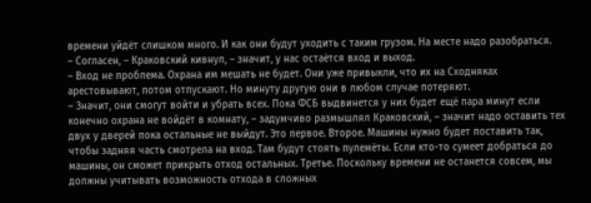времени уйдёт слишком много. И как они будут уходить с таким грузом. На месте надо разобраться.
– Согласен, – Краковский кивнул, – значит, у нас остаётся вход и выход.
– Вход не проблема. Охрана им мешать не будет. Они уже привыкли, что их на Сходняках арестовывают, потом отпускают. Но минуту другую они в любом случае потеряют.
– Значит, они смогут войти и убрать всех. Пока ФСБ выдвинется у них будет ещё пара минут если конечно охрана не войдёт в комнату, – задумчиво размышлял Краковский, – значит надо оставить тех двух у дверей пока остальные не выйдут. Это первое. Второе. Машины нужно будет поставить так, чтобы задняя часть смотрела на вход. Там будут стоять пулемёты. Если кто-то сумеет добраться до машины, он сможет прикрыть отход остальных. Третье. Поскольку времени не останется совсем, мы должны учитывать возможность отхода в сложных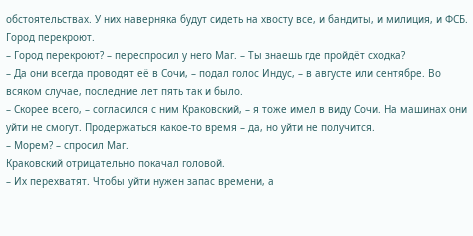обстоятельствах. У них наверняка будут сидеть на хвосту все, и бандиты, и милиция, и ФСБ. Город перекроют.
– Город перекроют? – переспросил у него Маг. – Ты знаешь где пройдёт сходка?
– Да они всегда проводят её в Сочи, – подал голос Индус, – в августе или сентябре. Во всяком случае, последние лет пять так и было.
– Скорее всего, – согласился с ним Краковский, – я тоже имел в виду Сочи. На машинах они уйти не смогут. Продержаться какое-то время – да, но уйти не получится.
– Морем? – спросил Маг.
Краковский отрицательно покачал головой.
– Их перехватят. Чтобы уйти нужен запас времени, а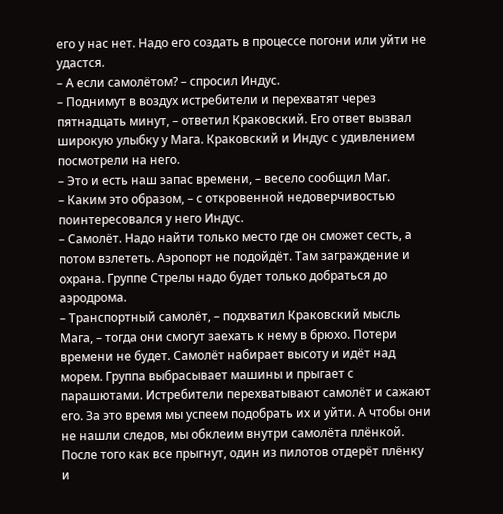его у нас нет. Надо его создать в процессе погони или уйти не удастся.
– А если самолётом? – спросил Индус.
– Поднимут в воздух истребители и перехватят через пятнадцать минут, – ответил Краковский. Его ответ вызвал широкую улыбку у Мага. Краковский и Индус с удивлением посмотрели на него.
– Это и есть наш запас времени, – весело сообщил Маг.
– Каким это образом, – с откровенной недоверчивостью поинтересовался у него Индус.
– Самолёт. Надо найти только место где он сможет сесть, а потом взлететь. Аэропорт не подойдёт. Там заграждение и охрана. Группе Стрелы надо будет только добраться до аэродрома.
– Транспортный самолёт, – подхватил Краковский мысль Мага, – тогда они смогут заехать к нему в брюхо. Потери времени не будет. Самолёт набирает высоту и идёт над морем. Группа выбрасывает машины и прыгает с парашютами. Истребители перехватывают самолёт и сажают его. За это время мы успеем подобрать их и уйти. А чтобы они не нашли следов, мы обклеим внутри самолёта плёнкой. После того как все прыгнут, один из пилотов отдерёт плёнку и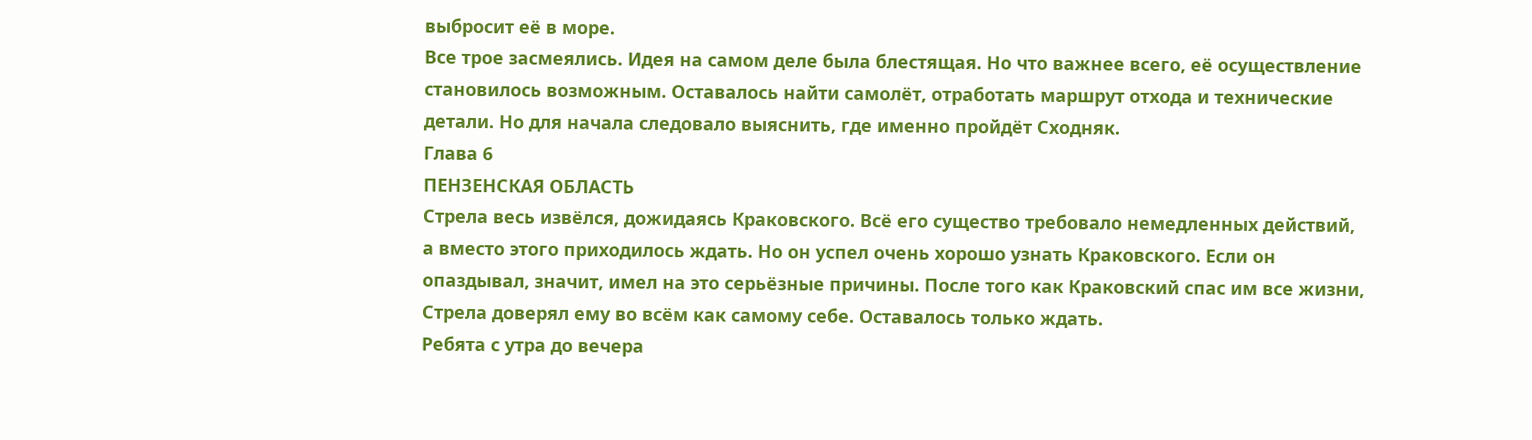выбросит её в море.
Все трое засмеялись. Идея на самом деле была блестящая. Но что важнее всего, её осуществление становилось возможным. Оставалось найти самолёт, отработать маршрут отхода и технические детали. Но для начала следовало выяснить, где именно пройдёт Сходняк.
Глава 6
ПЕНЗЕНСКАЯ ОБЛАСТЬ
Стрела весь извёлся, дожидаясь Краковского. Всё его существо требовало немедленных действий, а вместо этого приходилось ждать. Но он успел очень хорошо узнать Краковского. Если он опаздывал, значит, имел на это серьёзные причины. После того как Краковский спас им все жизни, Стрела доверял ему во всём как самому себе. Оставалось только ждать.
Ребята с утра до вечера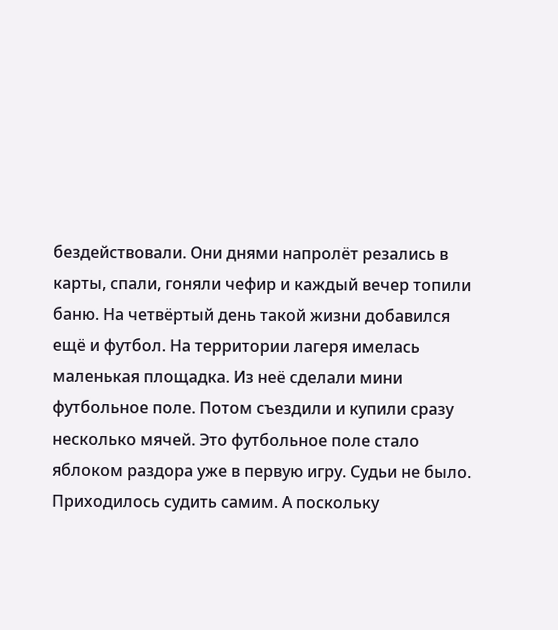бездействовали. Они днями напролёт резались в карты, спали, гоняли чефир и каждый вечер топили баню. На четвёртый день такой жизни добавился ещё и футбол. На территории лагеря имелась маленькая площадка. Из неё сделали мини футбольное поле. Потом съездили и купили сразу несколько мячей. Это футбольное поле стало яблоком раздора уже в первую игру. Судьи не было. Приходилось судить самим. А поскольку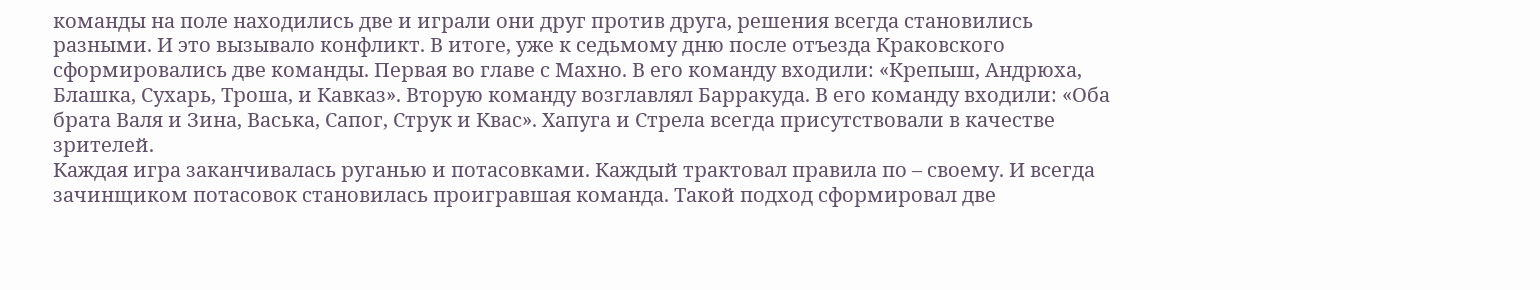команды на поле находились две и играли они друг против друга, решения всегда становились разными. И это вызывало конфликт. В итоге, уже к седьмому дню после отъезда Краковского сформировались две команды. Первая во главе с Махно. В его команду входили: «Крепыш, Андрюха, Блашка, Сухарь, Троша, и Кавказ». Вторую команду возглавлял Барракуда. В его команду входили: «Оба брата Валя и Зина, Васька, Сапог, Струк и Квас». Хапуга и Стрела всегда присутствовали в качестве зрителей.
Каждая игра заканчивалась руганью и потасовками. Каждый трактовал правила по – своему. И всегда зачинщиком потасовок становилась проигравшая команда. Такой подход сформировал две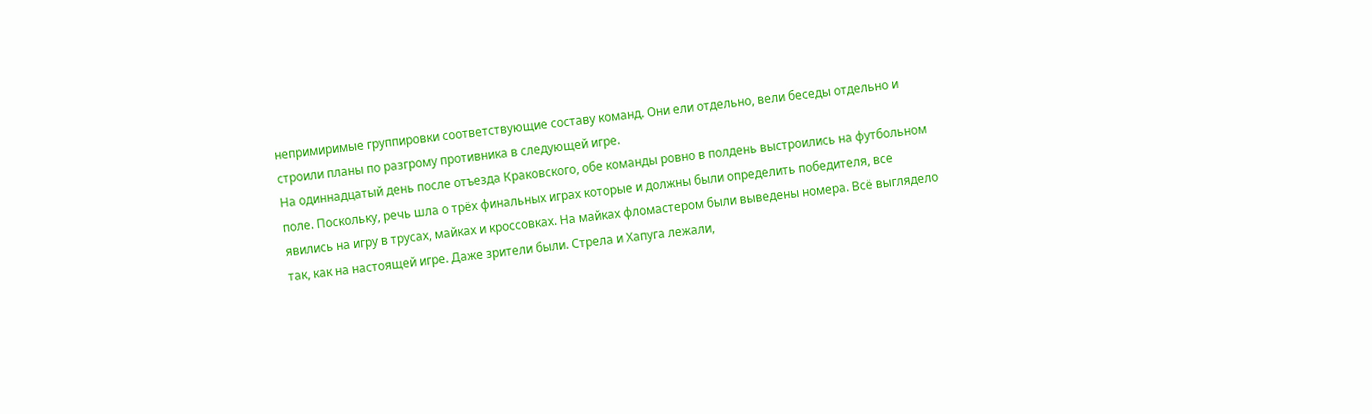непримиримые группировки соответствующие составу команд. Они ели отдельно, вели беседы отдельно и строили планы по разгрому противника в следующей игре.
На одиннадцатый день после отъезда Краковского, обе команды ровно в полдень выстроились на футбольном поле. Поскольку, речь шла о трёх финальных играх которые и должны были определить победителя, все явились на игру в трусах, майках и кроссовках. На майках фломастером были выведены номера. Всё выглядело так, как на настоящей игре. Даже зрители были. Стрела и Хапуга лежали,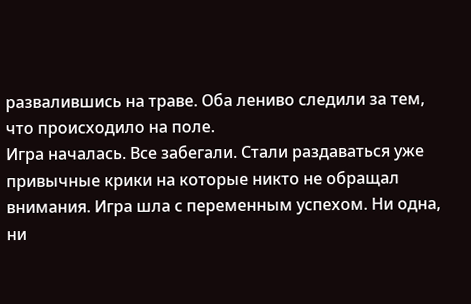развалившись на траве. Оба лениво следили за тем, что происходило на поле.
Игра началась. Все забегали. Стали раздаваться уже привычные крики на которые никто не обращал внимания. Игра шла с переменным успехом. Ни одна, ни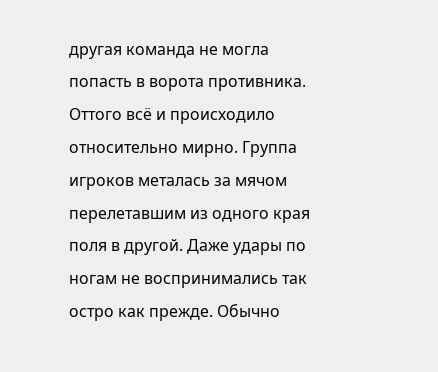другая команда не могла попасть в ворота противника. Оттого всё и происходило относительно мирно. Группа игроков металась за мячом перелетавшим из одного края поля в другой. Даже удары по ногам не воспринимались так остро как прежде. Обычно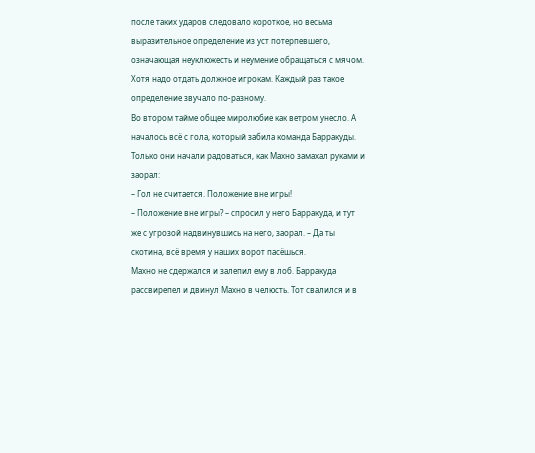после таких ударов следовало короткое, но весьма выразительное определение из уст потерпевшего, означающая неуклюжесть и неумение обращаться с мячом. Хотя надо отдать должное игрокам. Каждый раз такое определение звучало по-разному.
Во втором тайме общее миролюбие как ветром унесло. А началось всё с гола, который забила команда Барракуды. Только они начали радоваться, как Махно замахал руками и заорал:
– Гол не считается. Положение вне игры!
– Положение вне игры? – спросил у него Барракуда, и тут же с угрозой надвинувшись на него, заорал. – Да ты скотина, всё время у наших ворот пасёшься.
Махно не сдержался и залепил ему в лоб. Барракуда рассвирепел и двинул Махно в челюсть. Тот свалился и в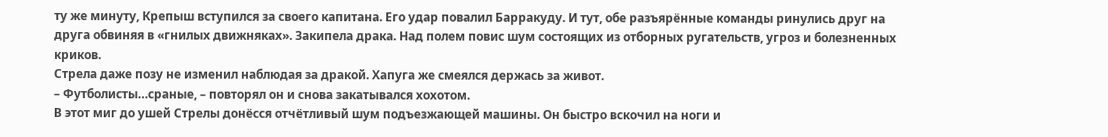ту же минуту, Крепыш вступился за своего капитана. Его удар повалил Барракуду. И тут, обе разъярённые команды ринулись друг на друга обвиняя в «гнилых движняках». Закипела драка. Над полем повис шум состоящих из отборных ругательств, угроз и болезненных криков.
Стрела даже позу не изменил наблюдая за дракой. Хапуга же смеялся держась за живот.
– Футболисты…сраные, – повторял он и снова закатывался хохотом.
В этот миг до ушей Стрелы донёсся отчётливый шум подъезжающей машины. Он быстро вскочил на ноги и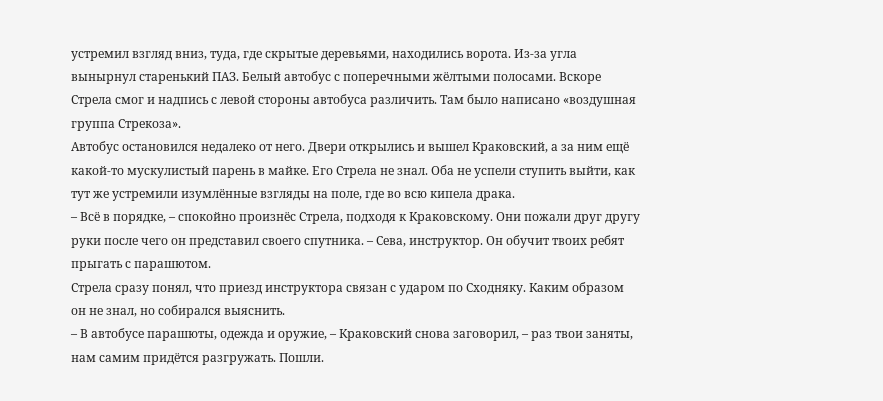устремил взгляд вниз, туда, где скрытые деревьями, находились ворота. Из-за угла вынырнул старенький ПАЗ. Белый автобус с поперечными жёлтыми полосами. Вскоре Стрела смог и надпись с левой стороны автобуса различить. Там было написано «воздушная группа Стрекоза».
Автобус остановился недалеко от него. Двери открылись и вышел Краковский, а за ним ещё какой-то мускулистый парень в майке. Его Стрела не знал. Оба не успели ступить выйти, как тут же устремили изумлённые взгляды на поле, где во всю кипела драка.
– Всё в порядке, – спокойно произнёс Стрела, подходя к Краковскому. Они пожали друг другу руки после чего он представил своего спутника. – Сева, инструктор. Он обучит твоих ребят прыгать с парашютом.
Стрела сразу понял, что приезд инструктора связан с ударом по Сходняку. Каким образом он не знал, но собирался выяснить.
– В автобусе парашюты, одежда и оружие, – Краковский снова заговорил, – раз твои заняты, нам самим придётся разгружать. Пошли.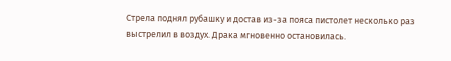Стрела поднял рубашку и достав из-за пояса пистолет несколько раз выстрелил в воздух. Драка мгновенно остановилась.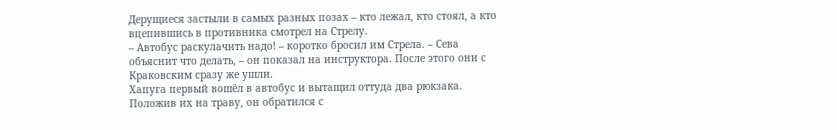Дерущиеся застыли в самых разных позах – кто лежал, кто стоял, а кто вцепившись в противника смотрел на Стрелу.
– Автобус раскулачить надо! – коротко бросил им Стрела. – Сева объяснит что делать, – он показал на инструктора. После этого они с Краковским сразу же ушли.
Хапуга первый вошёл в автобус и вытащил оттуда два рюкзака. Положив их на траву, он обратился с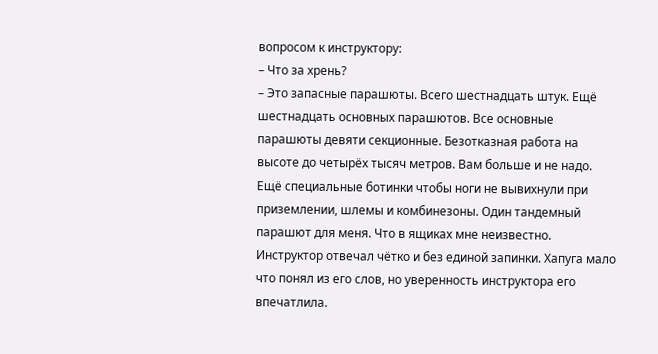вопросом к инструктору:
– Что за хрень?
– Это запасные парашюты. Всего шестнадцать штук. Ещё шестнадцать основных парашютов. Все основные парашюты девяти секционные. Безотказная работа на высоте до четырёх тысяч метров. Вам больше и не надо. Ещё специальные ботинки чтобы ноги не вывихнули при приземлении, шлемы и комбинезоны. Один тандемный парашют для меня. Что в ящиках мне неизвестно.
Инструктор отвечал чётко и без единой запинки. Хапуга мало что понял из его слов, но уверенность инструктора его впечатлила.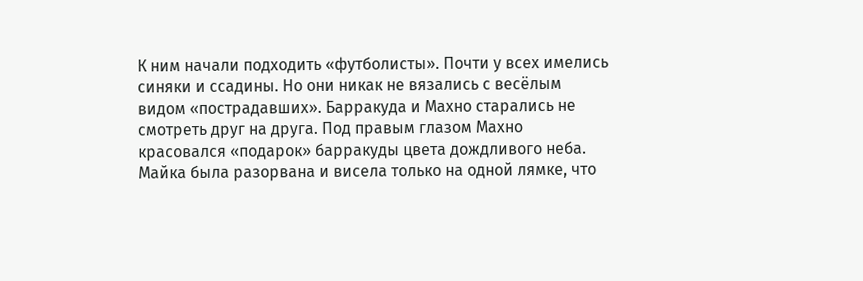К ним начали подходить «футболисты». Почти у всех имелись синяки и ссадины. Но они никак не вязались с весёлым видом «пострадавших». Барракуда и Махно старались не смотреть друг на друга. Под правым глазом Махно красовался «подарок» барракуды цвета дождливого неба. Майка была разорвана и висела только на одной лямке, что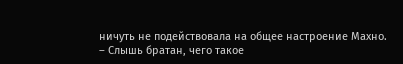ничуть не подействовала на общее настроение Махно.
– Слышь братан, чего такое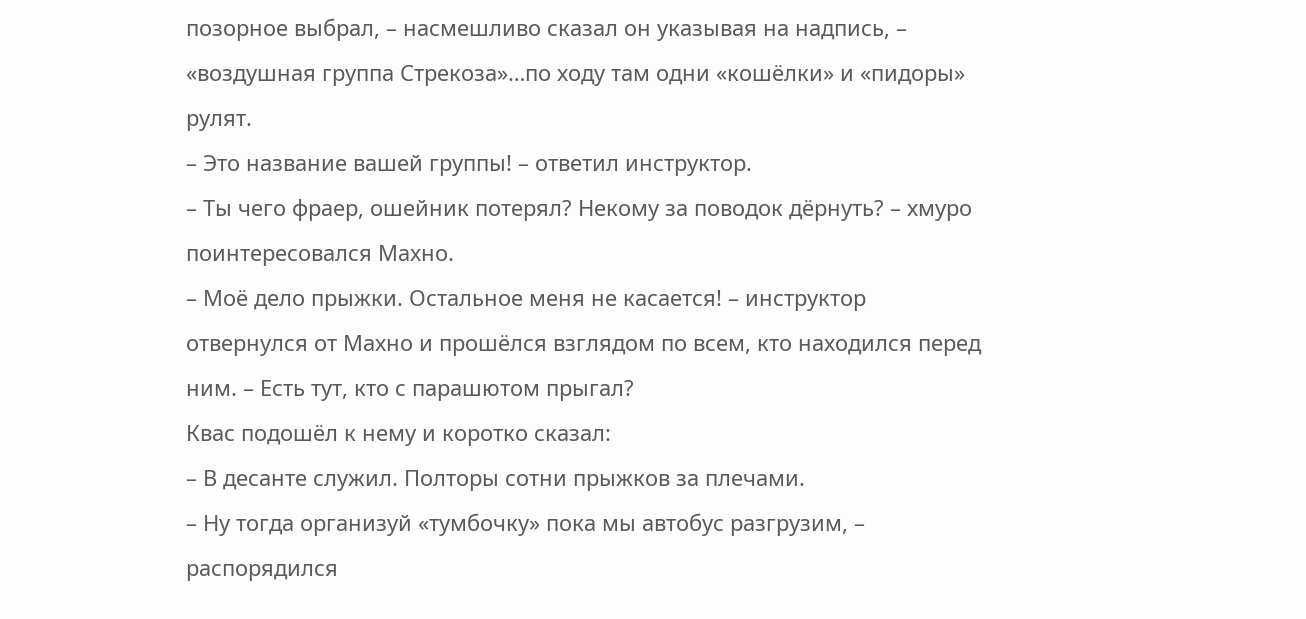позорное выбрал, – насмешливо сказал он указывая на надпись, – «воздушная группа Стрекоза»…по ходу там одни «кошёлки» и «пидоры» рулят.
– Это название вашей группы! – ответил инструктор.
– Ты чего фраер, ошейник потерял? Некому за поводок дёрнуть? – хмуро поинтересовался Махно.
– Моё дело прыжки. Остальное меня не касается! – инструктор отвернулся от Махно и прошёлся взглядом по всем, кто находился перед ним. – Есть тут, кто с парашютом прыгал?
Квас подошёл к нему и коротко сказал:
– В десанте служил. Полторы сотни прыжков за плечами.
– Ну тогда организуй «тумбочку» пока мы автобус разгрузим, – распорядился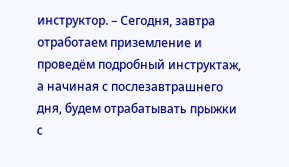инструктор. – Сегодня, завтра отработаем приземление и проведём подробный инструктаж, а начиная с послезавтрашнего дня, будем отрабатывать прыжки с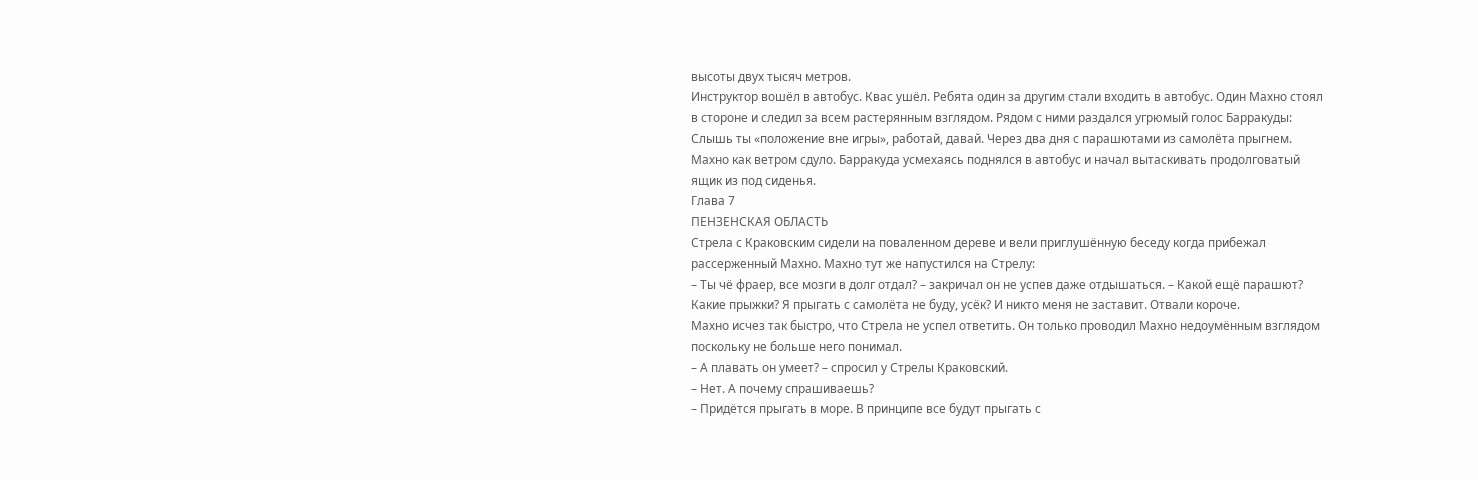высоты двух тысяч метров.
Инструктор вошёл в автобус. Квас ушёл. Ребята один за другим стали входить в автобус. Один Махно стоял в стороне и следил за всем растерянным взглядом. Рядом с ними раздался угрюмый голос Барракуды:
Слышь ты «положение вне игры», работай, давай. Через два дня с парашютами из самолёта прыгнем.
Махно как ветром сдуло. Барракуда усмехаясь поднялся в автобус и начал вытаскивать продолговатый ящик из под сиденья.
Глава 7
ПЕНЗЕНСКАЯ ОБЛАСТЬ
Стрела с Краковским сидели на поваленном дереве и вели приглушённую беседу когда прибежал рассерженный Махно. Махно тут же напустился на Стрелу:
– Ты чё фраер, все мозги в долг отдал? – закричал он не успев даже отдышаться. – Какой ещё парашют? Какие прыжки? Я прыгать с самолёта не буду, усёк? И никто меня не заставит. Отвали короче.
Махно исчез так быстро, что Стрела не успел ответить. Он только проводил Махно недоумённым взглядом поскольку не больше него понимал.
– А плавать он умеет? – спросил у Стрелы Краковский.
– Нет. А почему спрашиваешь?
– Придётся прыгать в море. В принципе все будут прыгать с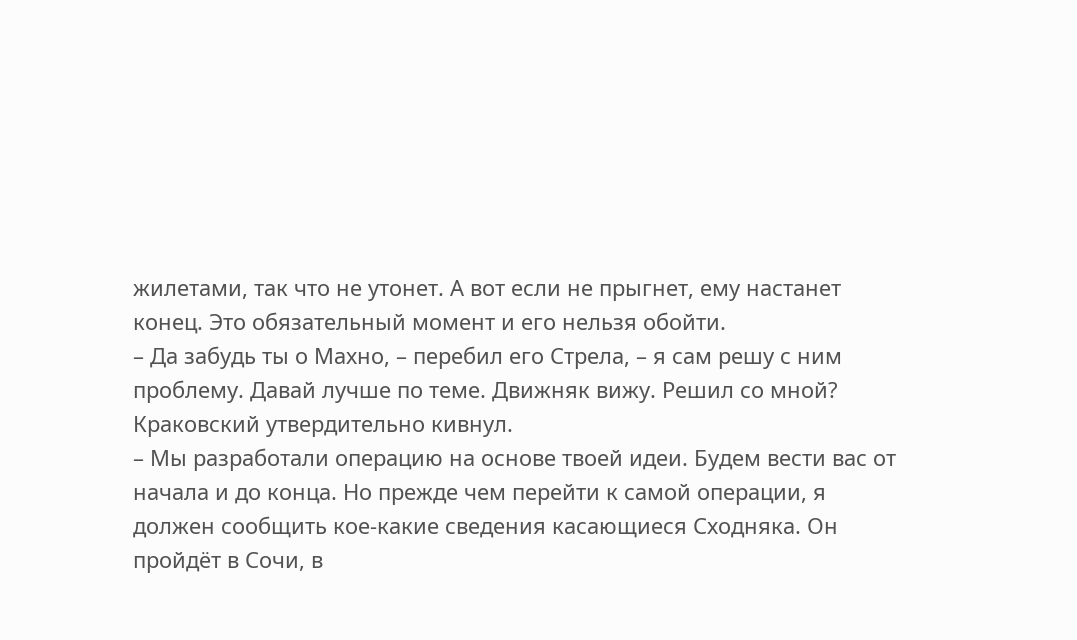жилетами, так что не утонет. А вот если не прыгнет, ему настанет конец. Это обязательный момент и его нельзя обойти.
– Да забудь ты о Махно, – перебил его Стрела, – я сам решу с ним проблему. Давай лучше по теме. Движняк вижу. Решил со мной?
Краковский утвердительно кивнул.
– Мы разработали операцию на основе твоей идеи. Будем вести вас от начала и до конца. Но прежде чем перейти к самой операции, я должен сообщить кое-какие сведения касающиеся Сходняка. Он пройдёт в Сочи, в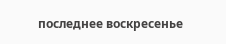последнее воскресенье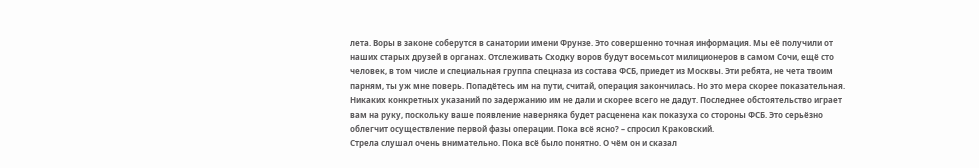лета. Воры в законе соберутся в санатории имени Фрунзе. Это совершенно точная информация. Мы её получили от наших старых друзей в органах. Отслеживать Сходку воров будут восемьсот милиционеров в самом Сочи, ещё сто человек, в том числе и специальная группа спецназа из состава ФСБ, приедет из Москвы. Эти ребята, не чета твоим парням, ты уж мне поверь. Попадётесь им на пути, считай, операция закончилась. Но это мера скорее показательная. Никаких конкретных указаний по задержанию им не дали и скорее всего не дадут. Последнее обстоятельство играет вам на руку, поскольку ваше появление наверняка будет расценена как показуха со стороны ФСБ. Это серьёзно облегчит осуществление первой фазы операции. Пока всё ясно? – спросил Краковский.
Стрела слушал очень внимательно. Пока всё было понятно. О чём он и сказал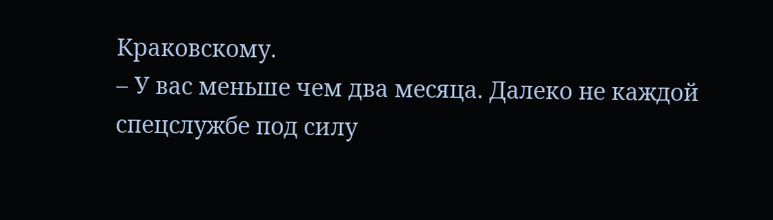Краковскому.
– У вас меньше чем два месяца. Далеко не каждой спецслужбе под силу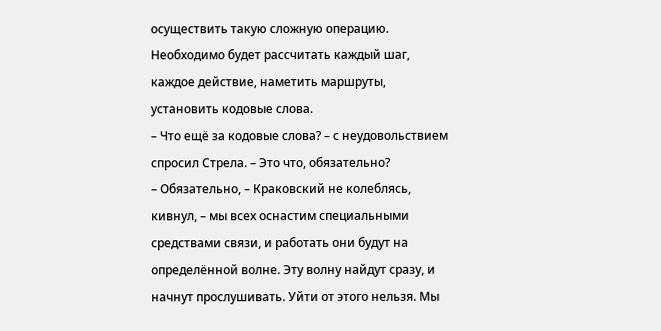осуществить такую сложную операцию. Необходимо будет рассчитать каждый шаг, каждое действие, наметить маршруты, установить кодовые слова.
– Что ещё за кодовые слова? – с неудовольствием спросил Стрела. – Это что, обязательно?
– Обязательно, – Краковский не колеблясь, кивнул, – мы всех оснастим специальными средствами связи, и работать они будут на определённой волне. Эту волну найдут сразу, и начнут прослушивать. Уйти от этого нельзя. Мы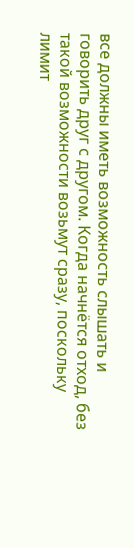все должны иметь возможность слышать и говорить друг с другом. Когда начнётся отход, без такой возможности возьмут сразу, поскольку лимит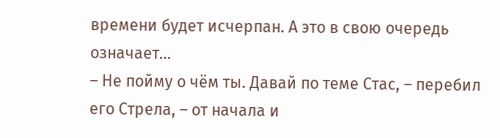времени будет исчерпан. А это в свою очередь означает…
– Не пойму о чём ты. Давай по теме Стас, – перебил его Стрела, – от начала и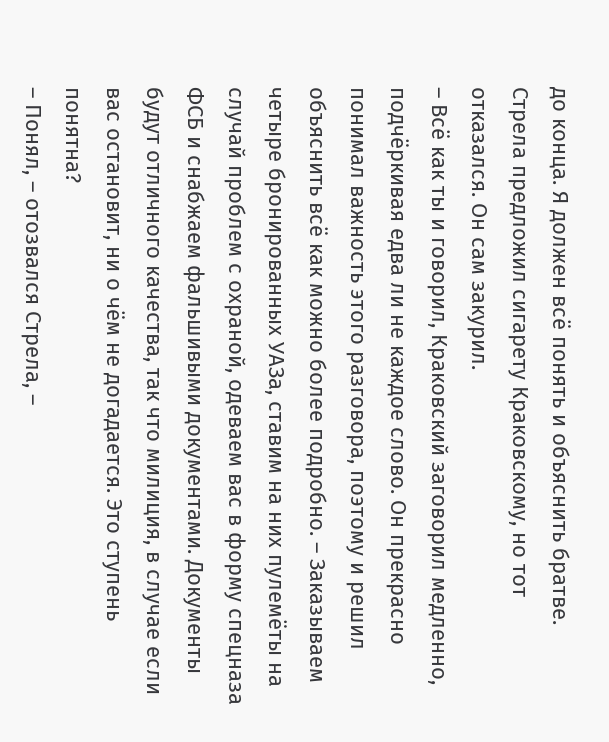до конца. Я должен всё понять и объяснить братве.
Стрела предложил сигарету Краковскому, но тот отказался. Он сам закурил.
– Всё как ты и говорил, Краковский заговорил медленно, подчёркивая едва ли не каждое слово. Он прекрасно понимал важность этого разговора, поэтому и решил объяснить всё как можно более подробно. – Заказываем четыре бронированных УАЗа, ставим на них пулемёты на случай проблем с охраной, одеваем вас в форму спецназа ФСБ и снабжаем фальшивыми документами. Документы будут отличного качества, так что милиция, в случае если вас остановит, ни о чём не догадается. Это ступень понятна?
– Понял, – отозвался Стрела, –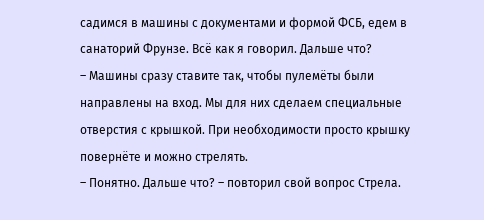садимся в машины с документами и формой ФСБ, едем в санаторий Фрунзе. Всё как я говорил. Дальше что?
– Машины сразу ставите так, чтобы пулемёты были направлены на вход. Мы для них сделаем специальные отверстия с крышкой. При необходимости просто крышку повернёте и можно стрелять.
– Понятно. Дальше что? – повторил свой вопрос Стрела.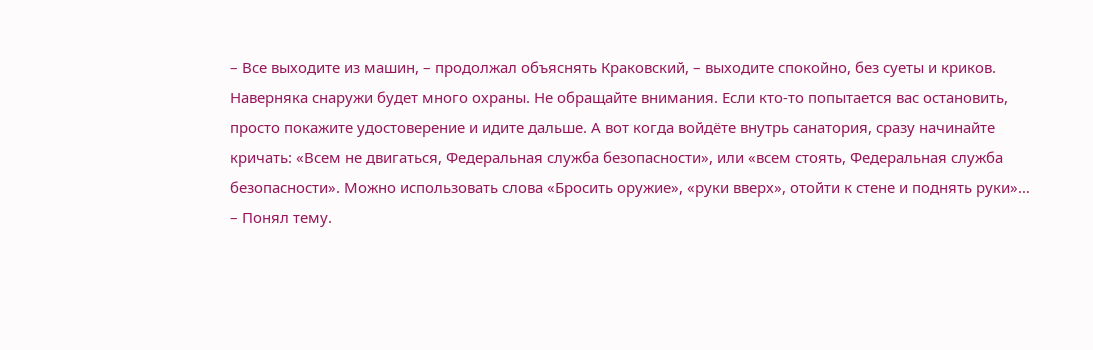– Все выходите из машин, – продолжал объяснять Краковский, – выходите спокойно, без суеты и криков. Наверняка снаружи будет много охраны. Не обращайте внимания. Если кто-то попытается вас остановить, просто покажите удостоверение и идите дальше. А вот когда войдёте внутрь санатория, сразу начинайте кричать: «Всем не двигаться, Федеральная служба безопасности», или «всем стоять, Федеральная служба безопасности». Можно использовать слова «Бросить оружие», «руки вверх», отойти к стене и поднять руки»…
– Понял тему.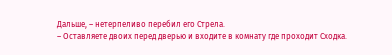Дальше, – нетерпеливо перебил его Стрела.
– Оставляете двоих перед дверью и входите в комнату где проходит Сходка.